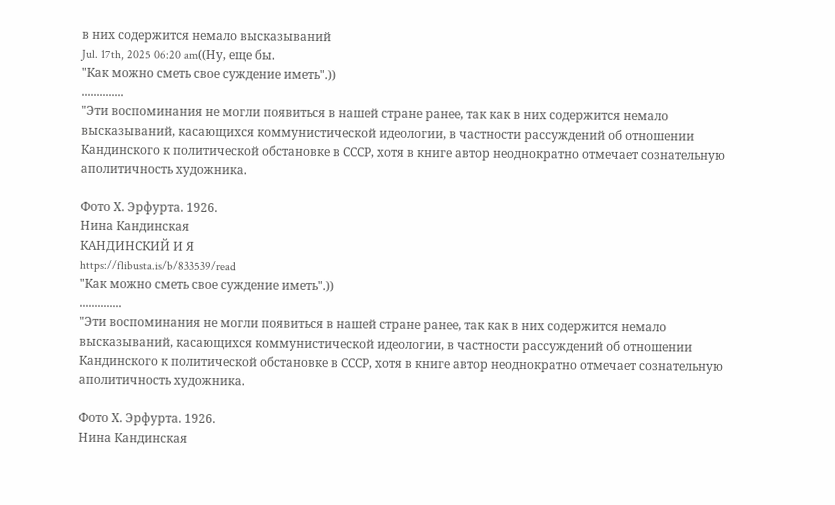в них содержится немало высказываний
Jul. 17th, 2025 06:20 am((Ну, еще бы.
"Как можно сметь свое суждение иметь".))
..............
"Эти воспоминания не могли появиться в нашей стране ранее, так как в них содержится немало высказываний, касающихся коммунистической идеологии, в частности рассуждений об отношении Кандинского к политической обстановке в СССР, хотя в книге автор неоднократно отмечает сознательную аполитичность художника.

Фото Х. Эрфурта. 1926.
Нина Кандинская
КАНДИНСКИЙ И Я
https://flibusta.is/b/833539/read
"Как можно сметь свое суждение иметь".))
..............
"Эти воспоминания не могли появиться в нашей стране ранее, так как в них содержится немало высказываний, касающихся коммунистической идеологии, в частности рассуждений об отношении Кандинского к политической обстановке в СССР, хотя в книге автор неоднократно отмечает сознательную аполитичность художника.

Фото Х. Эрфурта. 1926.
Нина Кандинская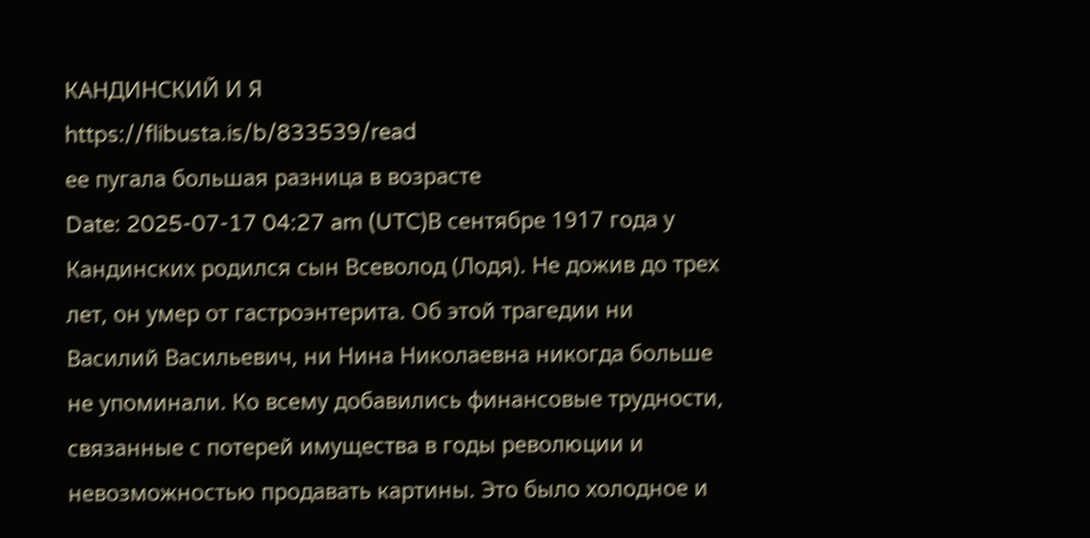КАНДИНСКИЙ И Я
https://flibusta.is/b/833539/read
ее пугала большая разница в возрасте
Date: 2025-07-17 04:27 am (UTC)В сентябре 1917 года у Кандинских родился сын Всеволод (Лодя). Не дожив до трех лет, он умер от гастроэнтерита. Об этой трагедии ни Василий Васильевич, ни Нина Николаевна никогда больше не упоминали. Ко всему добавились финансовые трудности, связанные с потерей имущества в годы революции и невозможностью продавать картины. Это было холодное и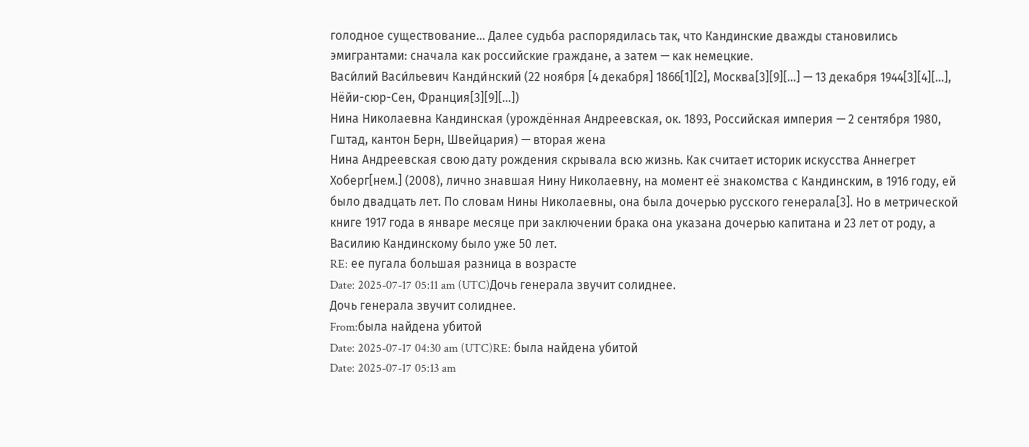голодное существование… Далее судьба распорядилась так, что Кандинские дважды становились эмигрантами: сначала как российские граждане, а затем — как немецкие.
Васи́лий Васи́льевич Канди́нский (22 ноября [4 декабря] 1866[1][2], Москва[3][9][…] — 13 декабря 1944[3][4][…], Нёйи-сюр-Сен, Франция[3][9][…])
Нина Николаевна Кандинская (урождённая Андреевская, ок. 1893, Российская империя — 2 сентября 1980, Гштад, кантон Берн, Швейцария) — вторая жена
Нина Андреевская свою дату рождения скрывала всю жизнь. Как считает историк искусства Аннегрет Хоберг[нем.] (2008), лично знавшая Нину Николаевну, на момент её знакомства с Кандинским, в 1916 году, ей было двадцать лет. По словам Нины Николаевны, она была дочерью русского генерала[3]. Но в метрической книге 1917 года в январе месяце при заключении брака она указана дочерью капитана и 23 лет от роду, а Василию Кандинскому было уже 50 лет.
RE: ее пугала большая разница в возрасте
Date: 2025-07-17 05:11 am (UTC)Дочь генерала звучит солиднее.
Дочь генерала звучит солиднее.
From:была найдена убитой
Date: 2025-07-17 04:30 am (UTC)RE: была найдена убитой
Date: 2025-07-17 05:13 am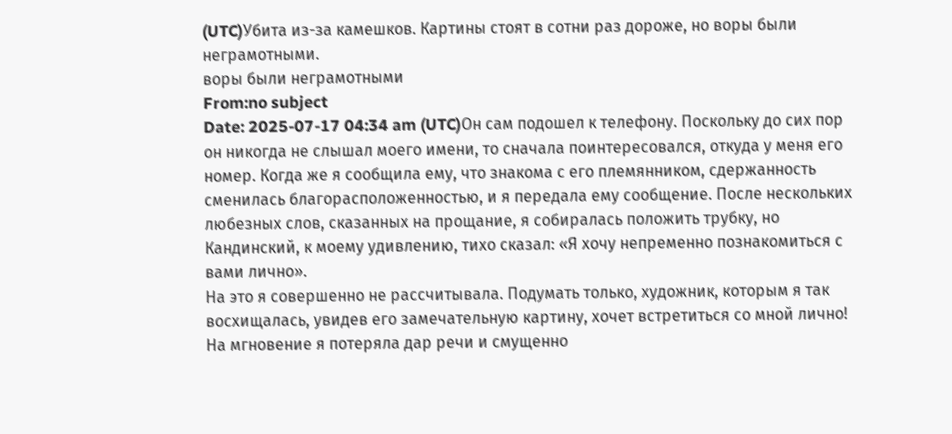(UTC)Убита из-за камешков. Картины стоят в сотни раз дороже, но воры были неграмотными.
воры были неграмотными
From:no subject
Date: 2025-07-17 04:34 am (UTC)Он сам подошел к телефону. Поскольку до сих пор он никогда не слышал моего имени, то сначала поинтересовался, откуда у меня его номер. Когда же я сообщила ему, что знакома с его племянником, сдержанность сменилась благорасположенностью, и я передала ему сообщение. После нескольких любезных слов, сказанных на прощание, я собиралась положить трубку, но Кандинский, к моему удивлению, тихо сказал: «Я хочу непременно познакомиться с вами лично».
На это я совершенно не рассчитывала. Подумать только, художник, которым я так восхищалась, увидев его замечательную картину, хочет встретиться со мной лично! На мгновение я потеряла дар речи и смущенно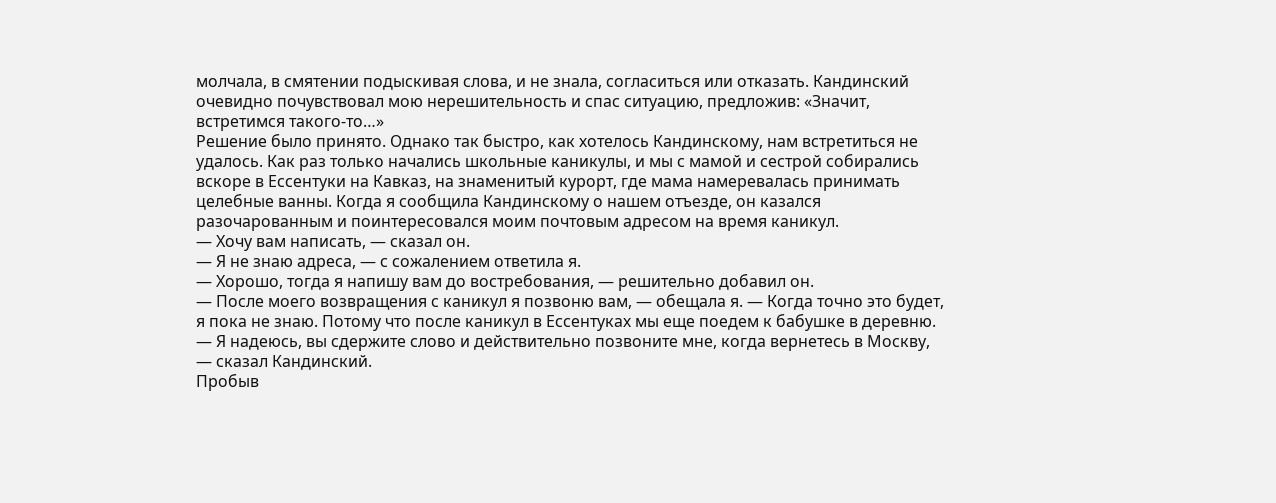молчала, в смятении подыскивая слова, и не знала, согласиться или отказать. Кандинский очевидно почувствовал мою нерешительность и спас ситуацию, предложив: «Значит, встретимся такого-то…»
Решение было принято. Однако так быстро, как хотелось Кандинскому, нам встретиться не удалось. Как раз только начались школьные каникулы, и мы с мамой и сестрой собирались вскоре в Ессентуки на Кавказ, на знаменитый курорт, где мама намеревалась принимать целебные ванны. Когда я сообщила Кандинскому о нашем отъезде, он казался разочарованным и поинтересовался моим почтовым адресом на время каникул.
— Хочу вам написать, — сказал он.
— Я не знаю адреса, — с сожалением ответила я.
— Хорошо, тогда я напишу вам до востребования, — решительно добавил он.
— После моего возвращения с каникул я позвоню вам, — обещала я. — Когда точно это будет, я пока не знаю. Потому что после каникул в Ессентуках мы еще поедем к бабушке в деревню.
— Я надеюсь, вы сдержите слово и действительно позвоните мне, когда вернетесь в Москву, — сказал Кандинский.
Пробыв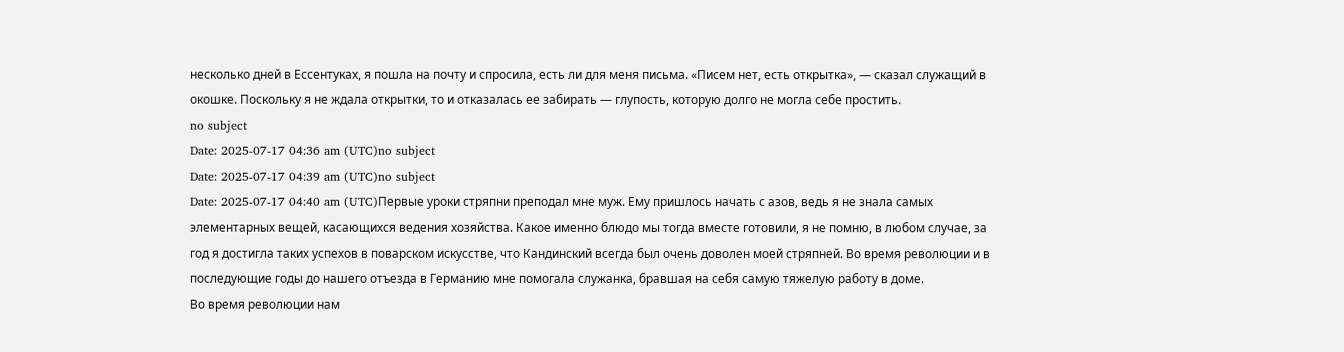несколько дней в Ессентуках, я пошла на почту и спросила, есть ли для меня письма. «Писем нет, есть открытка», — сказал служащий в окошке. Поскольку я не ждала открытки, то и отказалась ее забирать — глупость, которую долго не могла себе простить.
no subject
Date: 2025-07-17 04:36 am (UTC)no subject
Date: 2025-07-17 04:39 am (UTC)no subject
Date: 2025-07-17 04:40 am (UTC)Первые уроки стряпни преподал мне муж. Ему пришлось начать с азов, ведь я не знала самых элементарных вещей, касающихся ведения хозяйства. Какое именно блюдо мы тогда вместе готовили, я не помню, в любом случае, за год я достигла таких успехов в поварском искусстве, что Кандинский всегда был очень доволен моей стряпней. Во время революции и в последующие годы до нашего отъезда в Германию мне помогала служанка, бравшая на себя самую тяжелую работу в доме.
Во время революции нам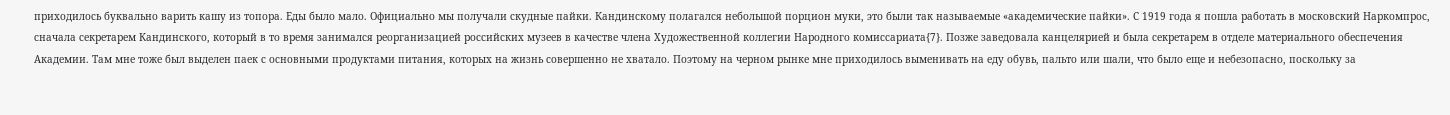приходилось буквально варить кашу из топора. Еды было мало. Официально мы получали скудные пайки. Кандинскому полагался небольшой порцион муки, это были так называемые «академические пайки». С 1919 года я пошла работать в московский Наркомпрос, сначала секретарем Кандинского, который в то время занимался реорганизацией российских музеев в качестве члена Художественной коллегии Народного комиссариата{7}. Позже заведовала канцелярией и была секретарем в отделе материального обеспечения Академии. Там мне тоже был выделен паек с основными продуктами питания, которых на жизнь совершенно не хватало. Поэтому на черном рынке мне приходилось выменивать на еду обувь, пальто или шали, что было еще и небезопасно, поскольку за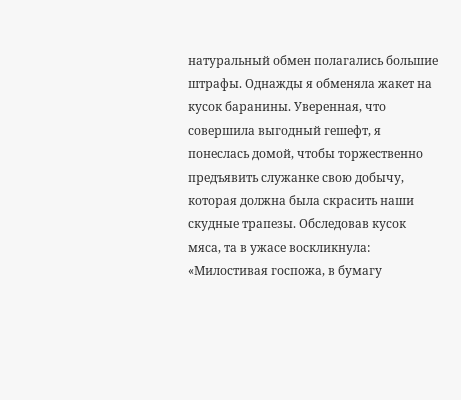натуральный обмен полагались большие штрафы. Однажды я обменяла жакет на кусок баранины. Уверенная, что совершила выгодный гешефт, я понеслась домой, чтобы торжественно предъявить служанке свою добычу, которая должна была скрасить наши скудные трапезы. Обследовав кусок мяса, та в ужасе воскликнула: «Милостивая госпожа, в бумагу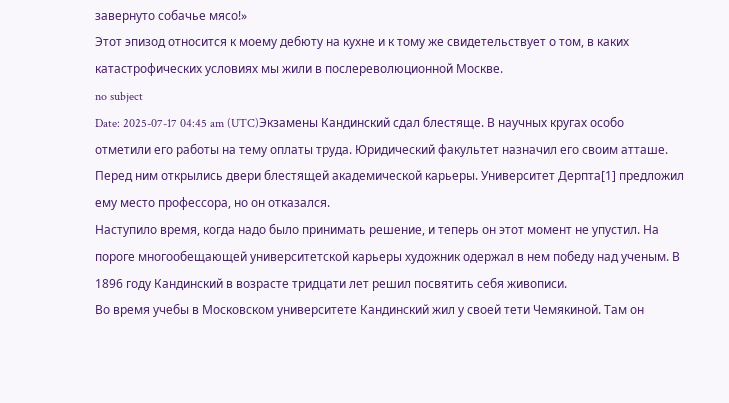завернуто собачье мясо!»
Этот эпизод относится к моему дебюту на кухне и к тому же свидетельствует о том, в каких катастрофических условиях мы жили в послереволюционной Москве.
no subject
Date: 2025-07-17 04:45 am (UTC)Экзамены Кандинский сдал блестяще. В научных кругах особо отметили его работы на тему оплаты труда. Юридический факультет назначил его своим атташе. Перед ним открылись двери блестящей академической карьеры. Университет Дерпта[1] предложил ему место профессора, но он отказался.
Наступило время, когда надо было принимать решение, и теперь он этот момент не упустил. На пороге многообещающей университетской карьеры художник одержал в нем победу над ученым. В 1896 году Кандинский в возрасте тридцати лет решил посвятить себя живописи.
Во время учебы в Московском университете Кандинский жил у своей тети Чемякиной. Там он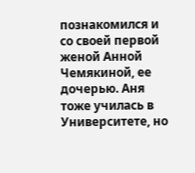познакомился и со своей первой женой Анной Чемякиной, ее дочерью. Аня тоже училась в Университете, но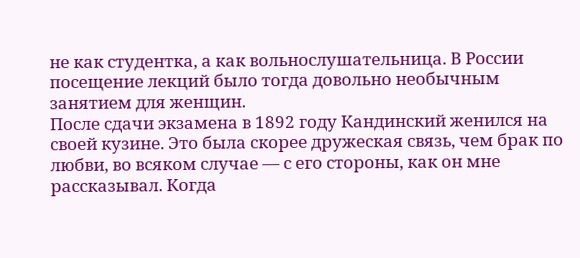не как студентка, а как вольнослушательница. В России посещение лекций было тогда довольно необычным занятием для женщин.
После сдачи экзамена в 1892 году Кандинский женился на своей кузине. Это была скорее дружеская связь, чем брак по любви, во всяком случае — с его стороны, как он мне рассказывал. Когда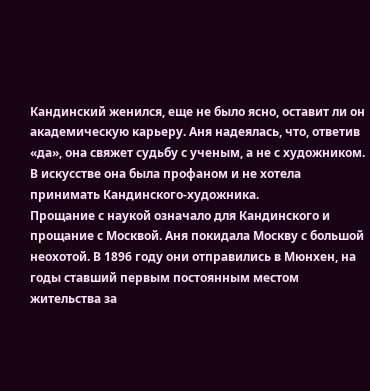Кандинский женился, еще не было ясно, оставит ли он академическую карьеру. Аня надеялась, что, ответив «да», она свяжет судьбу с ученым, а не с художником. В искусстве она была профаном и не хотела принимать Кандинского-художника.
Прощание с наукой означало для Кандинского и прощание с Москвой. Аня покидала Москву с большой неохотой. В 1896 году они отправились в Мюнхен, на годы ставший первым постоянным местом жительства за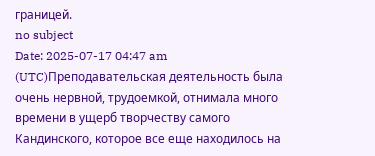границей.
no subject
Date: 2025-07-17 04:47 am (UTC)Преподавательская деятельность была очень нервной, трудоемкой, отнимала много времени в ущерб творчеству самого Кандинского, которое все еще находилось на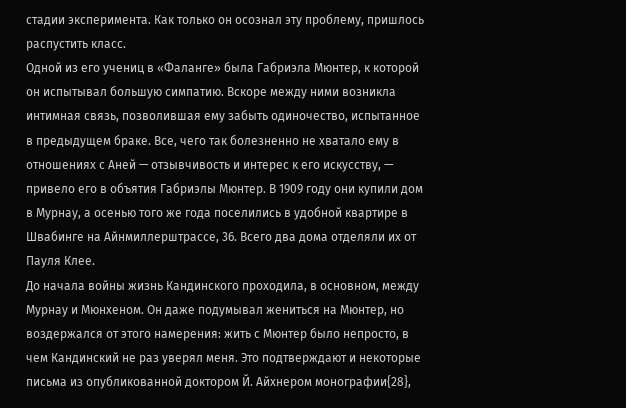стадии эксперимента. Как только он осознал эту проблему, пришлось распустить класс.
Одной из его учениц в «Фаланге» была Габриэла Мюнтер, к которой он испытывал большую симпатию. Вскоре между ними возникла интимная связь, позволившая ему забыть одиночество, испытанное в предыдущем браке. Все, чего так болезненно не хватало ему в отношениях с Аней — отзывчивость и интерес к его искусству, — привело его в объятия Габриэлы Мюнтер. В 1909 году они купили дом в Мурнау, а осенью того же года поселились в удобной квартире в Швабинге на Айнмиллерштрассе, 36. Всего два дома отделяли их от Пауля Клее.
До начала войны жизнь Кандинского проходила, в основном, между Мурнау и Мюнхеном. Он даже подумывал жениться на Мюнтер, но воздержался от этого намерения: жить с Мюнтер было непросто, в чем Кандинский не раз уверял меня. Это подтверждают и некоторые письма из опубликованной доктором Й. Айхнером монографии{28},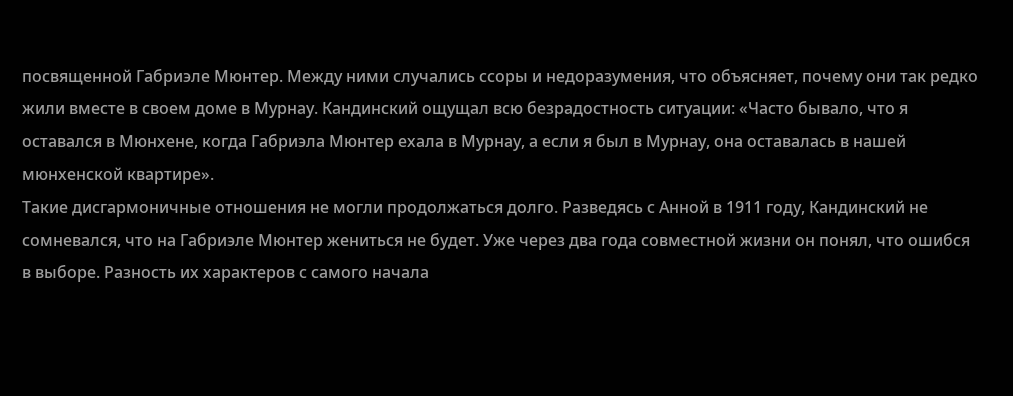посвященной Габриэле Мюнтер. Между ними случались ссоры и недоразумения, что объясняет, почему они так редко жили вместе в своем доме в Мурнау. Кандинский ощущал всю безрадостность ситуации: «Часто бывало, что я оставался в Мюнхене, когда Габриэла Мюнтер ехала в Мурнау, а если я был в Мурнау, она оставалась в нашей мюнхенской квартире».
Такие дисгармоничные отношения не могли продолжаться долго. Разведясь с Анной в 1911 году, Кандинский не сомневался, что на Габриэле Мюнтер жениться не будет. Уже через два года совместной жизни он понял, что ошибся в выборе. Разность их характеров с самого начала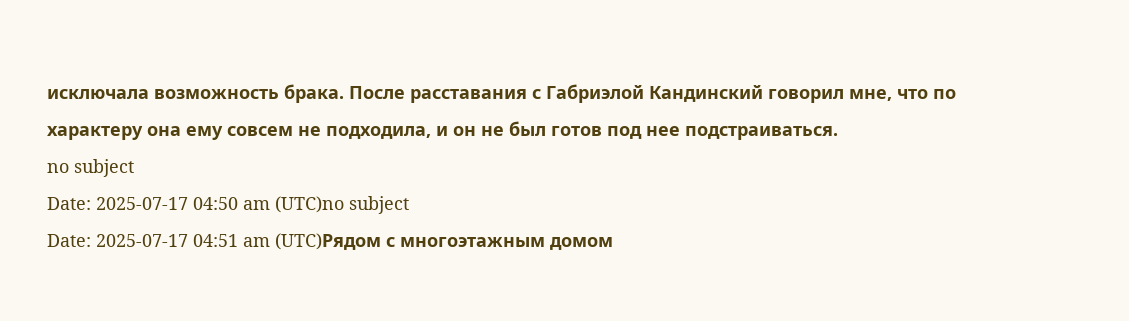исключала возможность брака. После расставания с Габриэлой Кандинский говорил мне, что по характеру она ему совсем не подходила, и он не был готов под нее подстраиваться.
no subject
Date: 2025-07-17 04:50 am (UTC)no subject
Date: 2025-07-17 04:51 am (UTC)Рядом с многоэтажным домом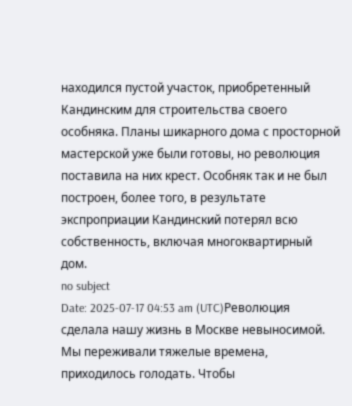находился пустой участок, приобретенный Кандинским для строительства своего особняка. Планы шикарного дома с просторной мастерской уже были готовы, но революция поставила на них крест. Особняк так и не был построен, более того, в результате экспроприации Кандинский потерял всю собственность, включая многоквартирный дом.
no subject
Date: 2025-07-17 04:53 am (UTC)Революция сделала нашу жизнь в Москве невыносимой. Мы переживали тяжелые времена, приходилось голодать. Чтобы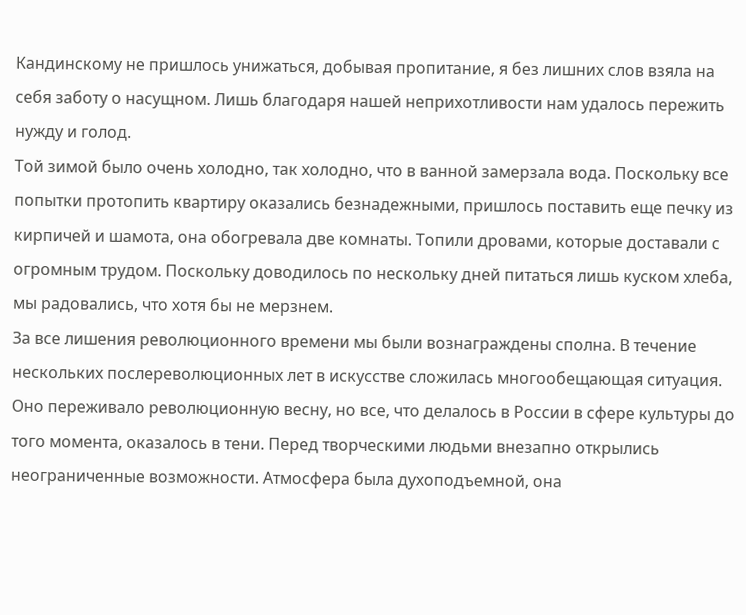Кандинскому не пришлось унижаться, добывая пропитание, я без лишних слов взяла на себя заботу о насущном. Лишь благодаря нашей неприхотливости нам удалось пережить нужду и голод.
Той зимой было очень холодно, так холодно, что в ванной замерзала вода. Поскольку все попытки протопить квартиру оказались безнадежными, пришлось поставить еще печку из кирпичей и шамота, она обогревала две комнаты. Топили дровами, которые доставали с огромным трудом. Поскольку доводилось по нескольку дней питаться лишь куском хлеба, мы радовались, что хотя бы не мерзнем.
За все лишения революционного времени мы были вознаграждены сполна. В течение нескольких послереволюционных лет в искусстве сложилась многообещающая ситуация. Оно переживало революционную весну, но все, что делалось в России в сфере культуры до того момента, оказалось в тени. Перед творческими людьми внезапно открылись неограниченные возможности. Атмосфера была духоподъемной, она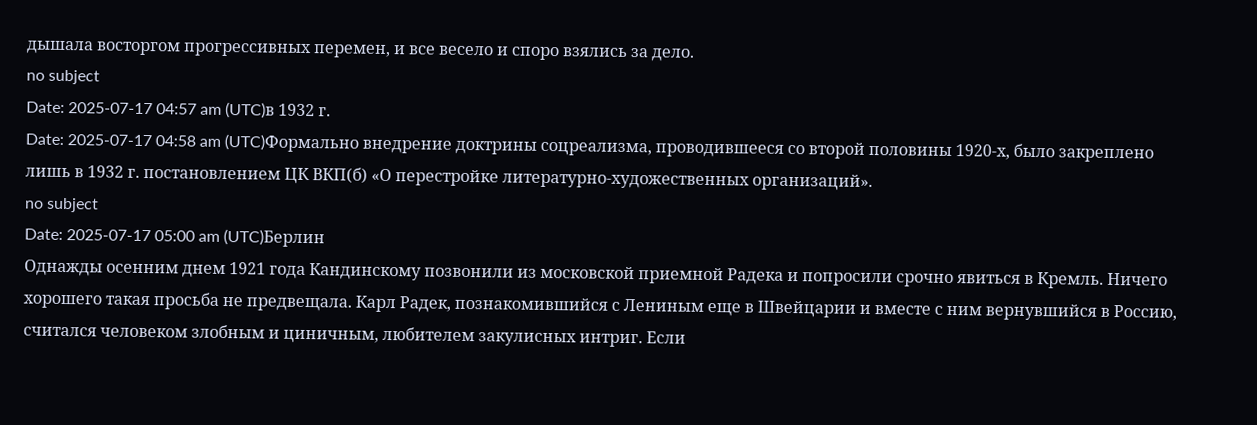дышала восторгом прогрессивных перемен, и все весело и споро взялись за дело.
no subject
Date: 2025-07-17 04:57 am (UTC)в 1932 г.
Date: 2025-07-17 04:58 am (UTC)Формально внедрение доктрины соцреализма, проводившееся со второй половины 1920-х, было закреплено лишь в 1932 г. постановлением ЦК ВКП(б) «О перестройке литературно-художественных организаций».
no subject
Date: 2025-07-17 05:00 am (UTC)Берлин
Однажды осенним днем 1921 года Кандинскому позвонили из московской приемной Радека и попросили срочно явиться в Кремль. Ничего хорошего такая просьба не предвещала. Карл Радек, познакомившийся с Лениным еще в Швейцарии и вместе с ним вернувшийся в Россию, считался человеком злобным и циничным, любителем закулисных интриг. Если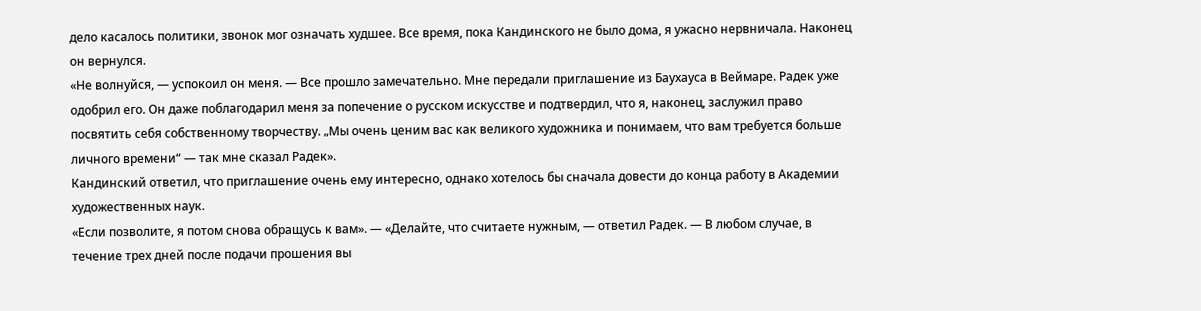дело касалось политики, звонок мог означать худшее. Все время, пока Кандинского не было дома, я ужасно нервничала. Наконец он вернулся.
«Не волнуйся, — успокоил он меня. — Все прошло замечательно. Мне передали приглашение из Баухауса в Веймаре. Радек уже одобрил его. Он даже поблагодарил меня за попечение о русском искусстве и подтвердил, что я, наконец, заслужил право посвятить себя собственному творчеству. „Мы очень ценим вас как великого художника и понимаем, что вам требуется больше личного времени“ — так мне сказал Радек».
Кандинский ответил, что приглашение очень ему интересно, однако хотелось бы сначала довести до конца работу в Академии художественных наук.
«Если позволите, я потом снова обращусь к вам». — «Делайте, что считаете нужным, — ответил Радек. — В любом случае, в течение трех дней после подачи прошения вы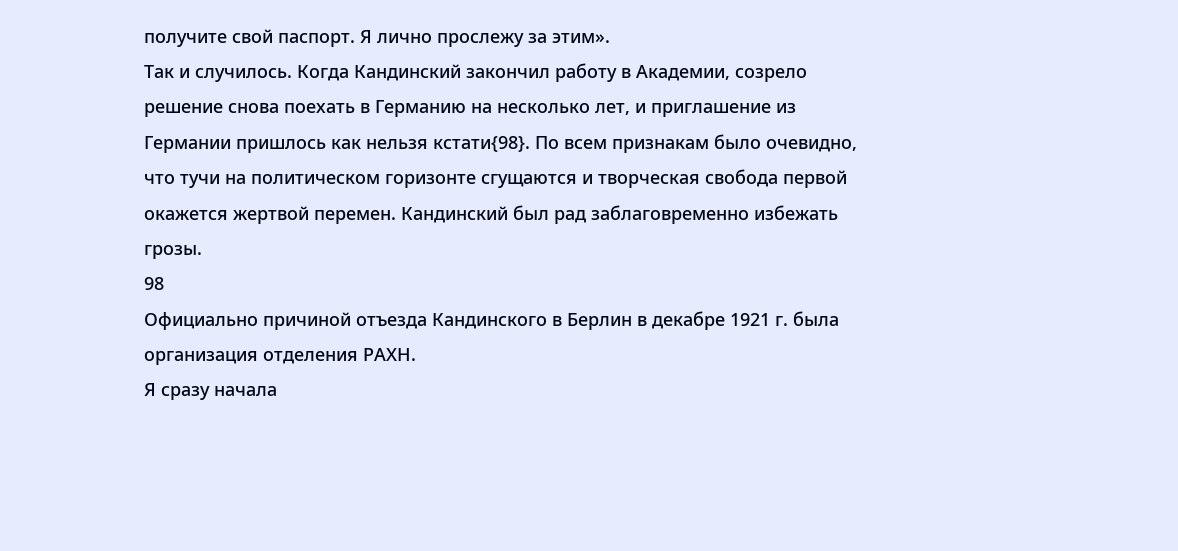получите свой паспорт. Я лично прослежу за этим».
Так и случилось. Когда Кандинский закончил работу в Академии, созрело решение снова поехать в Германию на несколько лет, и приглашение из Германии пришлось как нельзя кстати{98}. По всем признакам было очевидно, что тучи на политическом горизонте сгущаются и творческая свобода первой окажется жертвой перемен. Кандинский был рад заблаговременно избежать грозы.
98
Официально причиной отъезда Кандинского в Берлин в декабре 1921 г. была организация отделения РАХН.
Я сразу начала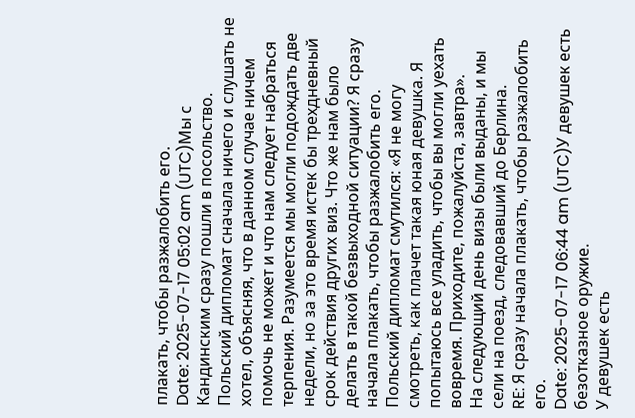плакать, чтобы разжалобить его.
Date: 2025-07-17 05:02 am (UTC)Мы с Кандинским сразу пошли в посольство. Польский дипломат сначала ничего и слушать не хотел, объясняя, что в данном случае ничем помочь не может и что нам следует набраться терпения. Разумеется мы могли подождать две недели, но за это время истек бы трехдневный срок действия других виз. Что же нам было делать в такой безвыходной ситуации? Я сразу начала плакать, чтобы разжалобить его. Польский дипломат смутился: «Я не могу смотреть, как плачет такая юная девушка. Я попытаюсь все уладить, чтобы вы могли уехать вовремя. Приходите, пожалуйста, завтра».
На следующий день визы были выданы, и мы сели на поезд, следовавший до Берлина.
RE: Я сразу начала плакать, чтобы разжалобить его.
Date: 2025-07-17 06:44 am (UTC)У девушек есть безотказное оружие.
У девушек есть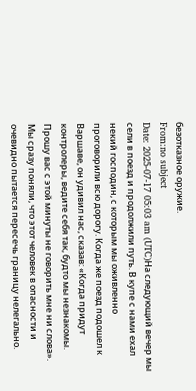безотказное оружие.
From:no subject
Date: 2025-07-17 05:03 am (UTC)На следующий вечер мы сели в поезд и продолжили путь. В купе с нами ехал некий господин, с которым мы оживленно проговорили всю дорогу. Когда же поезд подошел к Варшаве, он удивил нас, сказав: «Когда придут контролеры, ведите себя так, будто мы незнакомы. Прошу вас с этой минуты не говорить мне ни слова». Мы сразу поняли, что этот человек в опасности и очевидно пытается пересечь границу нелегально.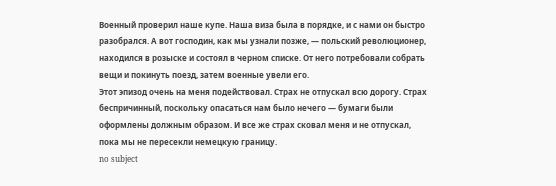Военный проверил наше купе. Наша виза была в порядке, и с нами он быстро разобрался. А вот господин, как мы узнали позже, — польский революционер, находился в розыске и состоял в черном списке. От него потребовали собрать вещи и покинуть поезд, затем военные увели его.
Этот эпизод очень на меня подействовал. Страх не отпускал всю дорогу. Страх беспричинный, поскольку опасаться нам было нечего — бумаги были оформлены должным образом. И все же страх сковал меня и не отпускал, пока мы не пересекли немецкую границу.
no subject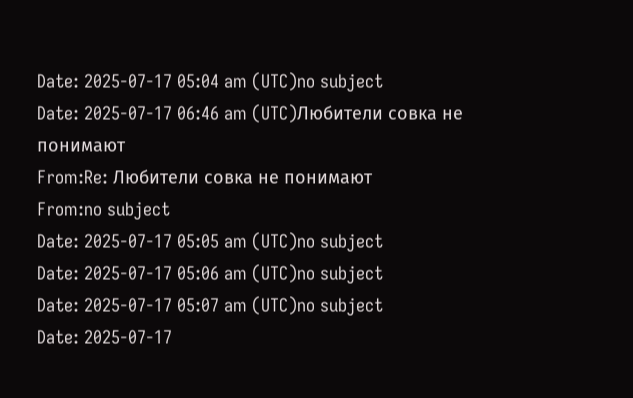Date: 2025-07-17 05:04 am (UTC)no subject
Date: 2025-07-17 06:46 am (UTC)Любители совка не понимают
From:Re: Любители совка не понимают
From:no subject
Date: 2025-07-17 05:05 am (UTC)no subject
Date: 2025-07-17 05:06 am (UTC)no subject
Date: 2025-07-17 05:07 am (UTC)no subject
Date: 2025-07-17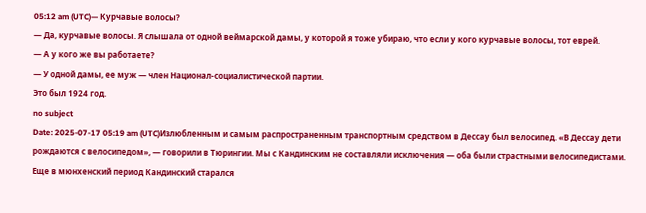05:12 am (UTC)— Курчавые волосы?
— Да, курчавые волосы. Я слышала от одной веймарской дамы, у которой я тоже убираю, что если у кого курчавые волосы, тот еврей.
— А у кого же вы работаете?
— У одной дамы, ее муж — член Национал-социалистической партии.
Это был 1924 год.
no subject
Date: 2025-07-17 05:19 am (UTC)Излюбленным и самым распространенным транспортным средством в Дессау был велосипед. «В Дессау дети рождаются с велосипедом», — говорили в Тюрингии. Мы с Кандинским не составляли исключения — оба были страстными велосипедистами. Еще в мюнхенский период Кандинский старался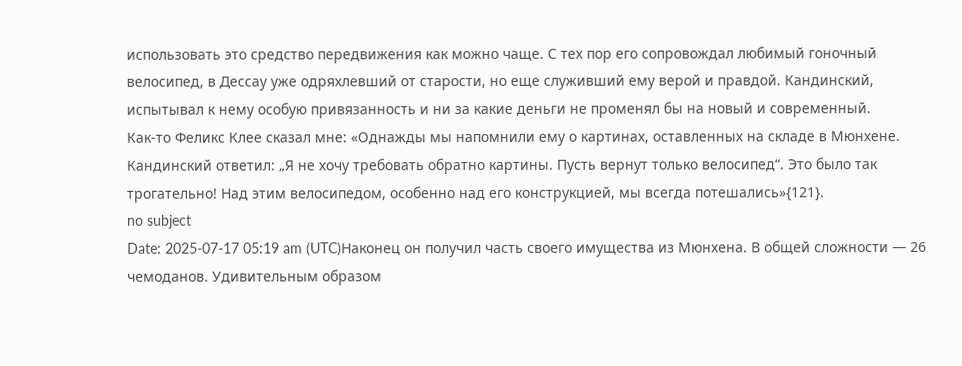использовать это средство передвижения как можно чаще. С тех пор его сопровождал любимый гоночный велосипед, в Дессау уже одряхлевший от старости, но еще служивший ему верой и правдой. Кандинский, испытывал к нему особую привязанность и ни за какие деньги не променял бы на новый и современный.
Как-то Феликс Клее сказал мне: «Однажды мы напомнили ему о картинах, оставленных на складе в Мюнхене. Кандинский ответил: „Я не хочу требовать обратно картины. Пусть вернут только велосипед“. Это было так трогательно! Над этим велосипедом, особенно над его конструкцией, мы всегда потешались»{121}.
no subject
Date: 2025-07-17 05:19 am (UTC)Наконец он получил часть своего имущества из Мюнхена. В общей сложности — 26 чемоданов. Удивительным образом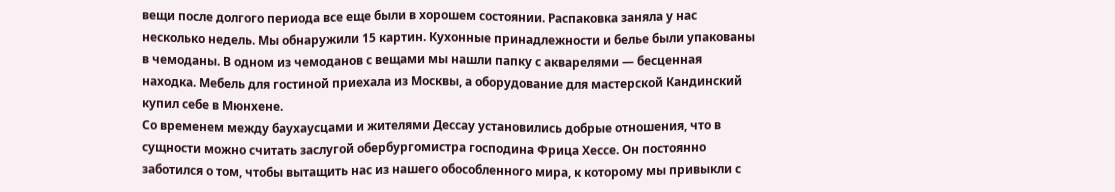вещи после долгого периода все еще были в хорошем состоянии. Распаковка заняла у нас несколько недель. Мы обнаружили 15 картин. Кухонные принадлежности и белье были упакованы в чемоданы. В одном из чемоданов с вещами мы нашли папку с акварелями — бесценная находка. Мебель для гостиной приехала из Москвы, а оборудование для мастерской Кандинский купил себе в Мюнхене.
Со временем между баухаусцами и жителями Дессау установились добрые отношения, что в сущности можно считать заслугой обербургомистра господина Фрица Хессе. Он постоянно заботился о том, чтобы вытащить нас из нашего обособленного мира, к которому мы привыкли с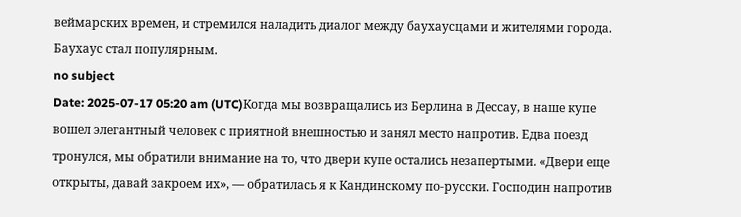веймарских времен, и стремился наладить диалог между баухаусцами и жителями города. Баухаус стал популярным.
no subject
Date: 2025-07-17 05:20 am (UTC)Когда мы возвращались из Берлина в Дессау, в наше купе вошел элегантный человек с приятной внешностью и занял место напротив. Едва поезд тронулся, мы обратили внимание на то, что двери купе остались незапертыми. «Двери еще открыты, давай закроем их», — обратилась я к Кандинскому по-русски. Господин напротив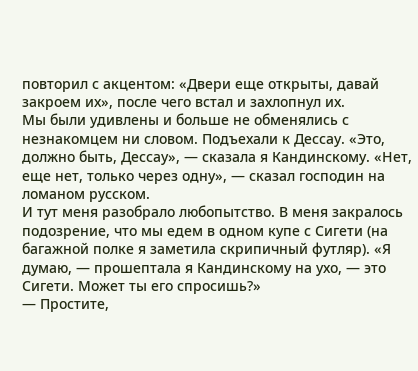повторил с акцентом: «Двери еще открыты, давай закроем их», после чего встал и захлопнул их.
Мы были удивлены и больше не обменялись с незнакомцем ни словом. Подъехали к Дессау. «Это, должно быть, Дессау», — сказала я Кандинскому. «Нет, еще нет, только через одну», — сказал господин на ломаном русском.
И тут меня разобрало любопытство. В меня закралось подозрение, что мы едем в одном купе с Сигети (на багажной полке я заметила скрипичный футляр). «Я думаю, — прошептала я Кандинскому на ухо, — это Сигети. Может ты его спросишь?»
— Простите,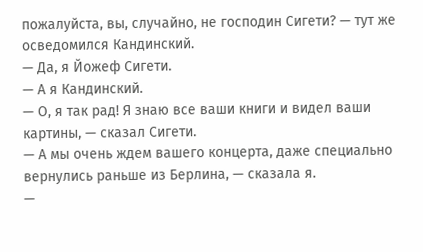пожалуйста, вы, случайно, не господин Сигети? — тут же осведомился Кандинский.
— Да, я Йожеф Сигети.
— А я Кандинский.
— О, я так рад! Я знаю все ваши книги и видел ваши картины, — сказал Сигети.
— А мы очень ждем вашего концерта, даже специально вернулись раньше из Берлина, — сказала я.
—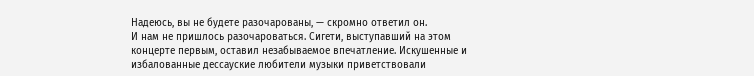Надеюсь, вы не будете разочарованы, — скромно ответил он.
И нам не пришлось разочароваться. Сигети, выступавший на этом концерте первым, оставил незабываемое впечатление. Искушенные и избалованные дессауские любители музыки приветствовали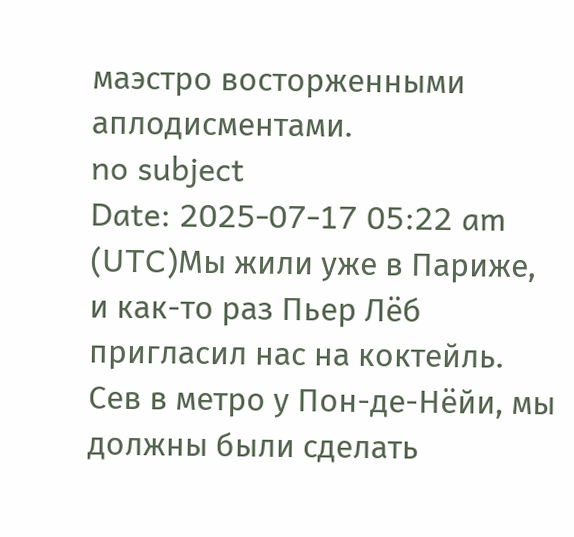маэстро восторженными аплодисментами.
no subject
Date: 2025-07-17 05:22 am (UTC)Мы жили уже в Париже, и как-то раз Пьер Лёб пригласил нас на коктейль. Сев в метро у Пон-де-Нёйи, мы должны были сделать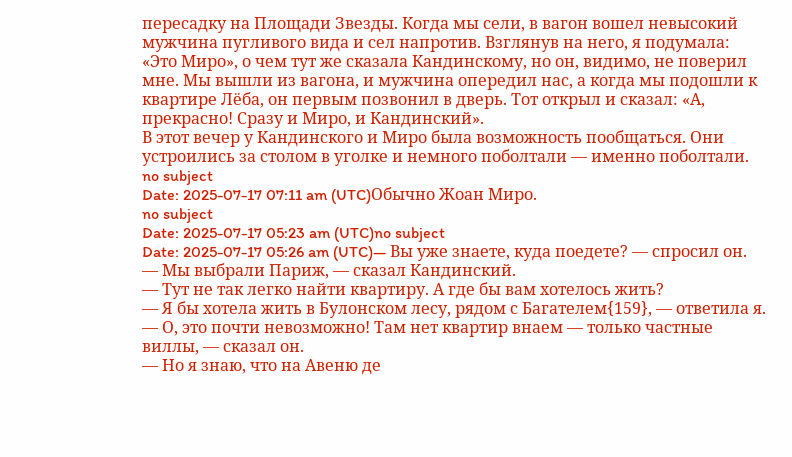пересадку на Площади Звезды. Когда мы сели, в вагон вошел невысокий мужчина пугливого вида и сел напротив. Взглянув на него, я подумала: «Это Миро», о чем тут же сказала Кандинскому, но он, видимо, не поверил мне. Мы вышли из вагона, и мужчина опередил нас, а когда мы подошли к квартире Лёба, он первым позвонил в дверь. Тот открыл и сказал: «А, прекрасно! Сразу и Миро, и Кандинский».
В этот вечер у Кандинского и Миро была возможность пообщаться. Они устроились за столом в уголке и немного поболтали — именно поболтали.
no subject
Date: 2025-07-17 07:11 am (UTC)Обычно Жоан Миро.
no subject
Date: 2025-07-17 05:23 am (UTC)no subject
Date: 2025-07-17 05:26 am (UTC)— Вы уже знаете, куда поедете? — спросил он.
— Мы выбрали Париж, — сказал Кандинский.
— Тут не так легко найти квартиру. А где бы вам хотелось жить?
— Я бы хотела жить в Булонском лесу, рядом с Багателем{159}, — ответила я.
— О, это почти невозможно! Там нет квартир внаем — только частные виллы, — сказал он.
— Но я знаю, что на Авеню де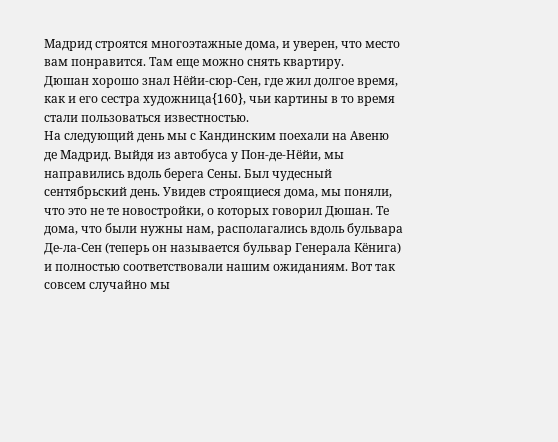Мадрид строятся многоэтажные дома, и уверен, что место вам понравится. Там еще можно снять квартиру.
Дюшан хорошо знал Нёйи-сюр-Сен, где жил долгое время, как и его сестра художница{160}, чьи картины в то время стали пользоваться известностью.
На следующий день мы с Кандинским поехали на Авеню де Мадрид. Выйдя из автобуса у Пон-де-Нёйи, мы направились вдоль берега Сены. Был чудесный сентябрьский день. Увидев строящиеся дома, мы поняли, что это не те новостройки, о которых говорил Дюшан. Те дома, что были нужны нам, располагались вдоль бульвара Де-ла-Сен (теперь он называется бульвар Генерала Кёнига) и полностью соответствовали нашим ожиданиям. Вот так совсем случайно мы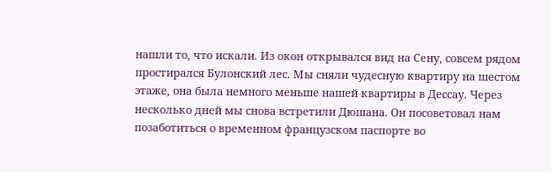нашли то, что искали. Из окон открывался вид на Сену, совсем рядом простирался Булонский лес. Мы сняли чудесную квартиру на шестом этаже, она была немного меньше нашей квартиры в Дессау. Через несколько дней мы снова встретили Дюшана. Он посоветовал нам позаботиться о временном французском паспорте во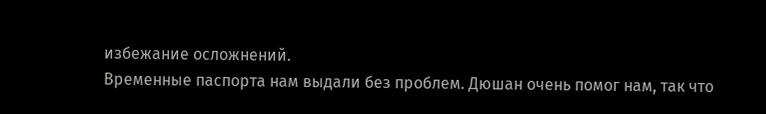избежание осложнений.
Временные паспорта нам выдали без проблем. Дюшан очень помог нам, так что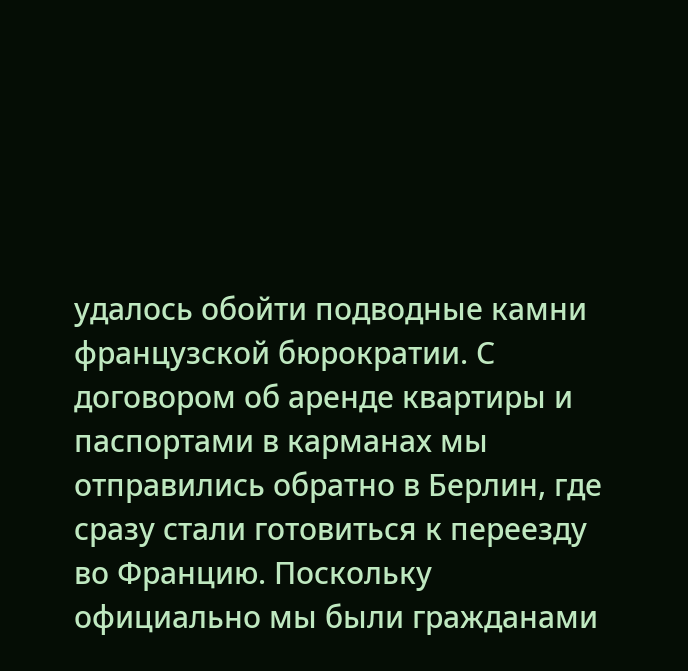удалось обойти подводные камни французской бюрократии. С договором об аренде квартиры и паспортами в карманах мы отправились обратно в Берлин, где сразу стали готовиться к переезду во Францию. Поскольку официально мы были гражданами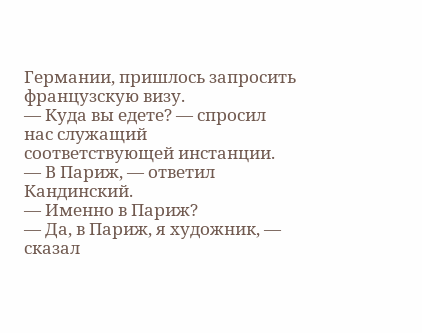Германии, пришлось запросить французскую визу.
— Куда вы едете? — спросил нас служащий соответствующей инстанции.
— В Париж, — ответил Кандинский.
— Именно в Париж?
— Да, в Париж, я художник, — сказал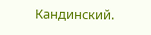Кандинский.